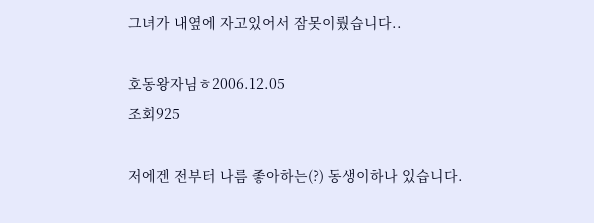그녀가 내옆에 자고있어서 잠못이뤘습니다..

호동왕자님ㅎ2006.12.05
조회925

저에겐 전부터 나름 좋아하는(?) 동생이하나 있습니다.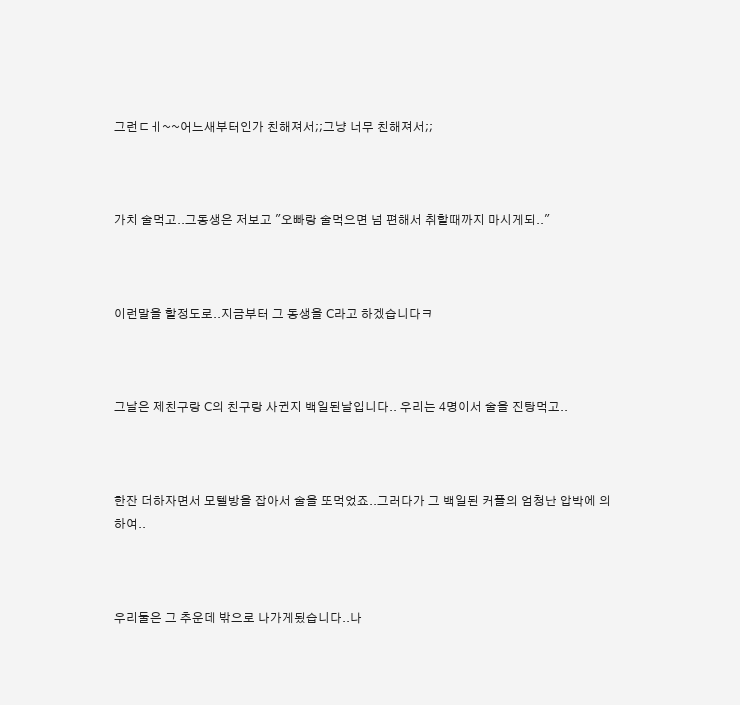그런ㄷㅔ~~어느새부터인가 친해져서;;그냥 너무 친해져서;;



가치 술먹고..그동생은 저보고 "오빠랑 술먹으면 넘 편해서 취할때까지 마시게되.."



이런말을 할정도로..지금부터 그 동생을 C라고 하겠습니다ㅋ



그날은 제친구랑 C의 친구랑 사귄지 백일된날입니다.. 우리는 4명이서 술을 진탕먹고..



한잔 더하자면서 모텔방을 잡아서 술을 또먹었죠..그러다가 그 백일된 커플의 엄청난 압박에 의하여..



우리둘은 그 추운데 밖으로 나가게됬습니다..나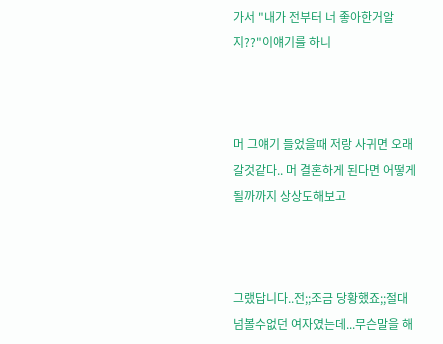가서 "내가 전부터 너 좋아한거알지??"이얘기를 하니



머 그얘기 들었을때 저랑 사귀면 오래갈것같다.. 머 결혼하게 된다면 어떻게될까까지 상상도해보고



그랬답니다..전;;조금 당황했죠;;절대 넘볼수없던 여자였는데...무슨말을 해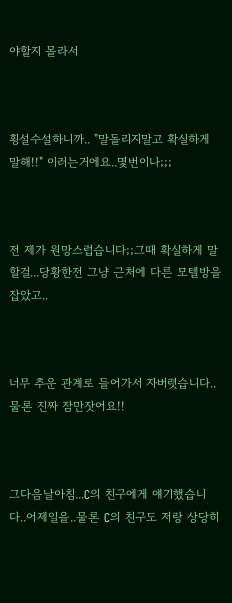야할지 몰라서



횡설수설하니까.. "말돌리지말고 확실하게 말해!!" 이러는거에요..몇번이나;;;



전 제가 원망스럽습니다;;그때 확실하게 말할걸...당황한전 그냥 근처에 다른 모텔방을 잡았고..



너무 추운 관계로 들어가서 자버렷습니다..물론 진짜 잠만잣어요!!



그다음날아침...C의 친구에게 얘기했습니다..어제일을..물론 C의 친구도 저랑 상당히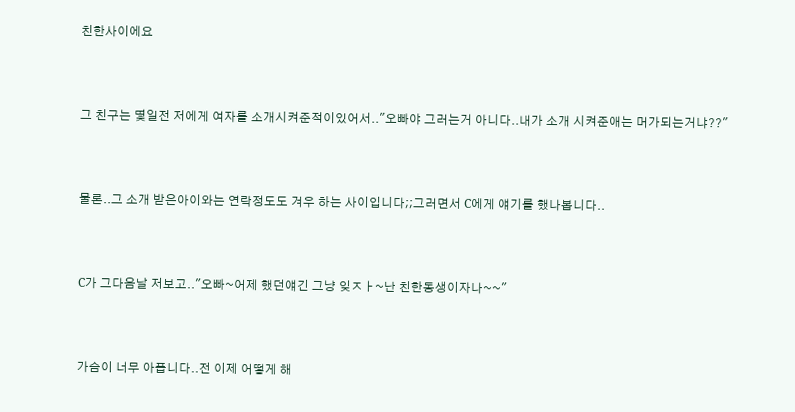친한사이에요



그 친구는 몇일전 저에게 여자를 소개시켜준적이있어서.."오빠야 그러는거 아니다..내가 소개 시켜준애는 머가되는거냐??"



물론..그 소개 받은아이와는 연락정도도 겨우 하는 사이입니다;;그러면서 C에게 얘기를 했나봅니다..



C가 그다음날 저보고.."오빠~어제 했던얘긴 그냥 잊ㅈㅏ~난 친한동생이자나~~"



가슴이 너무 아픕니다..전 이제 어떻게 해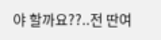야 할까요??..전 딴여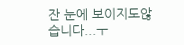잔 눈에 보이지도않습니다...ㅜ